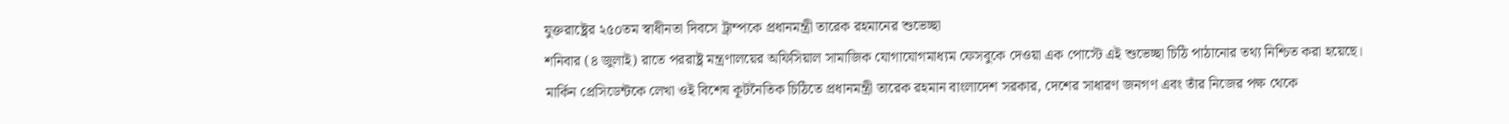যুক্তরাষ্ট্রের ২৫০তম স্বাধীনতা দিবসে ট্রাম্পকে প্রধানমন্ত্রী তারেক রহমানের শুভেচ্ছা
শনিবার (৪ জুলাই) রাতে পররাষ্ট্র মন্ত্রণালয়ের অফিসিয়াল সামাজিক যোগাযোগমাধ্যম ফেসবুকে দেওয়া এক পোস্টে এই শুভেচ্ছা চিঠি পাঠানোর তথ্য নিশ্চিত করা হয়েছে।
মার্কিন প্রেসিডেন্টকে লেখা ওই বিশেষ কূটনৈতিক চিঠিতে প্রধানমন্ত্রী তারেক রহমান বাংলাদেশ সরকার, দেশের সাধারণ জনগণ এবং তাঁর নিজের পক্ষ থেকে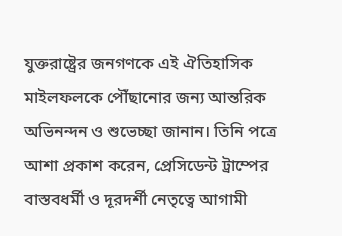যুক্তরাষ্ট্রের জনগণকে এই ঐতিহাসিক মাইলফলকে পৌঁছানোর জন্য আন্তরিক অভিনন্দন ও শুভেচ্ছা জানান। তিনি পত্রে আশা প্রকাশ করেন, প্রেসিডেন্ট ট্রাম্পের বাস্তবধর্মী ও দূরদর্শী নেতৃত্বে আগামী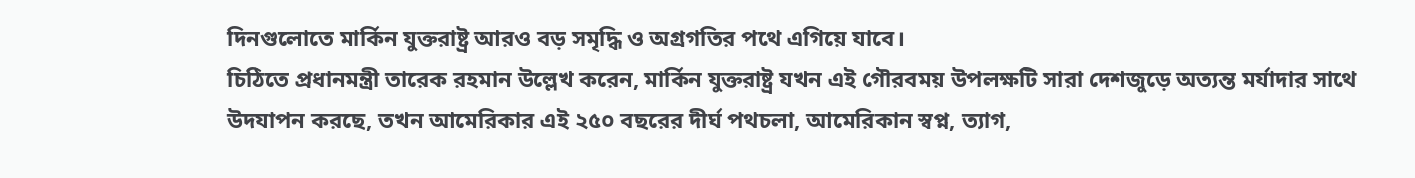দিনগুলোতে মার্কিন যুক্তরাষ্ট্র আরও বড় সমৃদ্ধি ও অগ্রগতির পথে এগিয়ে যাবে।
চিঠিতে প্রধানমন্ত্রী তারেক রহমান উল্লেখ করেন, মার্কিন যুক্তরাষ্ট্র যখন এই গৌরবময় উপলক্ষটি সারা দেশজুড়ে অত্যন্ত মর্যাদার সাথে উদযাপন করছে, তখন আমেরিকার এই ২৫০ বছরের দীর্ঘ পথচলা, আমেরিকান স্বপ্ন, ত্যাগ,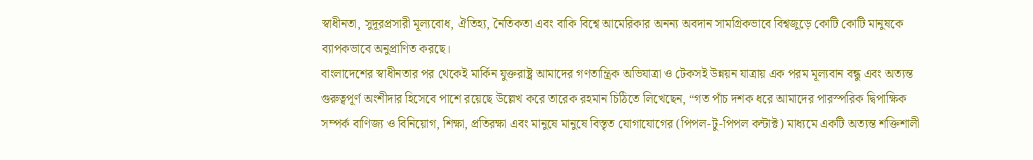স্বাধীনতা, সুদূরপ্রসারী মূল্যবোধ, ঐতিহ্য, নৈতিকতা এবং বাকি বিশ্বে আমেরিকার অনন্য অবদান সামগ্রিকভাবে বিশ্বজুড়ে কোটি কোটি মানুষকে ব্যাপকভাবে অনুপ্রাণিত করছে।
বাংলাদেশের স্বাধীনতার পর থেকেই মার্কিন যুক্তরাষ্ট্র আমাদের গণতান্ত্রিক অভিযাত্রা ও টেকসই উন্নয়ন যাত্রায় এক পরম মূল্যবান বন্ধু এবং অত্যন্ত গুরুত্বপূর্ণ অংশীদার হিসেবে পাশে রয়েছে উল্লেখ করে তারেক রহমান চিঠিতে লিখেছেন, “গত পাঁচ দশক ধরে আমাদের পারস্পরিক দ্বিপাক্ষিক সম্পর্ক বাণিজ্য ও বিনিয়োগ, শিক্ষা, প্রতিরক্ষা এবং মানুষে মানুষে বিস্তৃত যোগাযোগের (পিপল-টু-পিপল কন্টাক্ট) মাধ্যমে একটি অত্যন্ত শক্তিশালী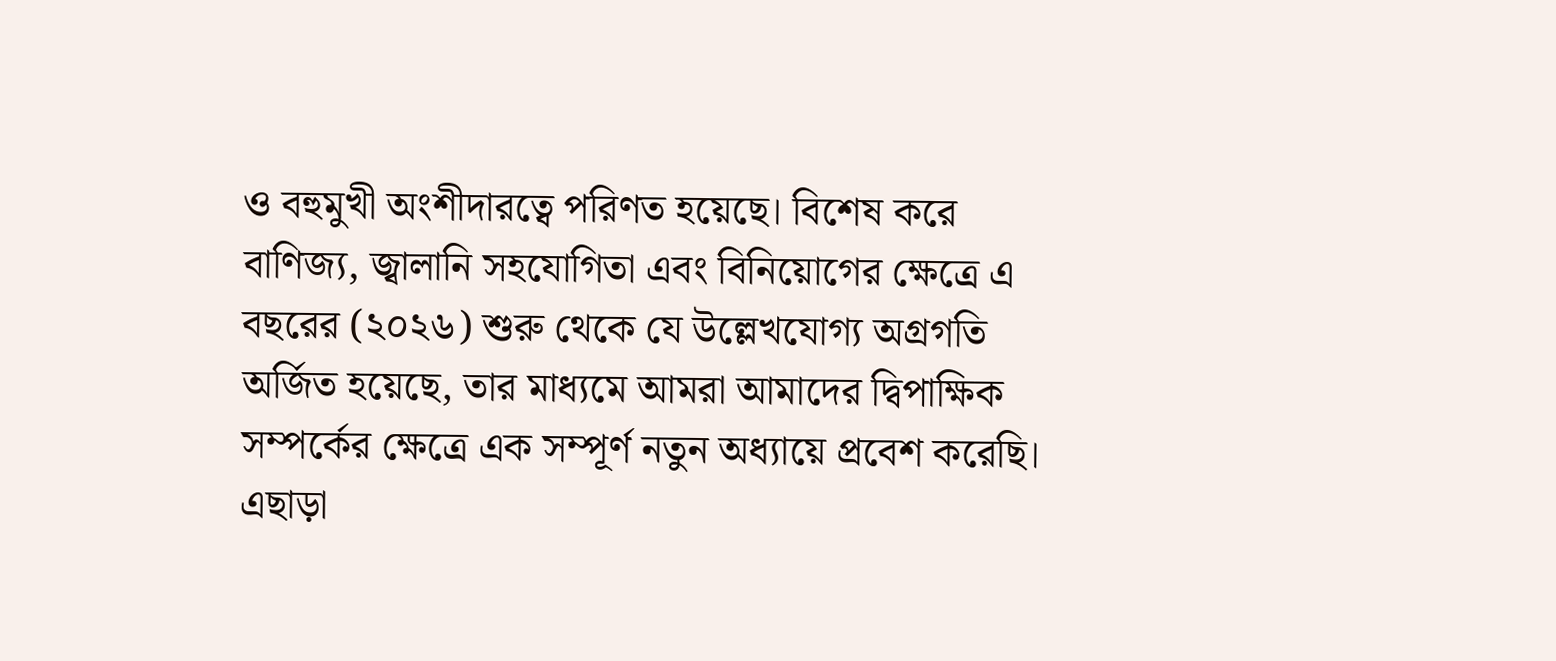ও বহুমুখী অংশীদারত্বে পরিণত হয়েছে। বিশেষ করে বাণিজ্য, জ্বালানি সহযোগিতা এবং বিনিয়োগের ক্ষেত্রে এ বছরের (২০২৬) শুরু থেকে যে উল্লেখযোগ্য অগ্রগতি অর্জিত হয়েছে, তার মাধ্যমে আমরা আমাদের দ্বিপাক্ষিক সম্পর্কের ক্ষেত্রে এক সম্পূর্ণ নতুন অধ্যায়ে প্রবেশ করেছি। এছাড়া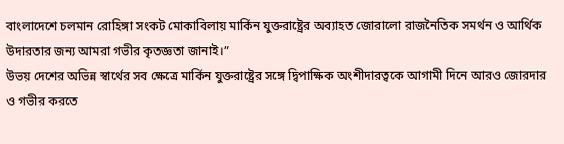বাংলাদেশে চলমান রোহিঙ্গা সংকট মোকাবিলায় মার্কিন যুক্তরাষ্ট্রের অব্যাহত জোরালো রাজনৈতিক সমর্থন ও আর্থিক উদারতার জন্য আমরা গভীর কৃতজ্ঞতা জানাই।”
উভয় দেশের অভিন্ন স্বার্থের সব ক্ষেত্রে মার্কিন যুক্তরাষ্ট্রের সঙ্গে দ্বিপাক্ষিক অংশীদারত্বকে আগামী দিনে আরও জোরদার ও গভীর করতে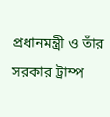প্রধানমন্ত্রী ও তাঁর সরকার ট্রাম্প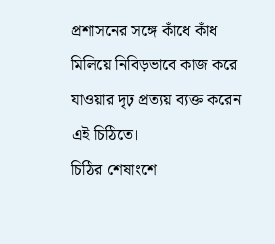প্রশাসনের সঙ্গে কাঁধে কাঁধ মিলিয়ে নিবিড়ভাবে কাজ করে যাওয়ার দৃঢ় প্রত্যয় ব্যক্ত করেন এই চিঠিতে।
চিঠির শেষাংশে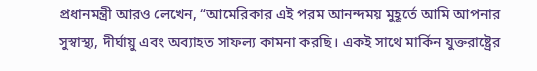প্রধানমন্ত্রী আরও লেখেন, “আমেরিকার এই পরম আনন্দময় মুহূর্তে আমি আপনার সুস্বাস্থ্য, দীর্ঘায়ু এবং অব্যাহত সাফল্য কামনা করছি। একই সাথে মার্কিন যুক্তরাষ্ট্রের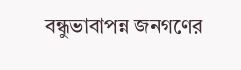বন্ধুভাবাপন্ন জনগণের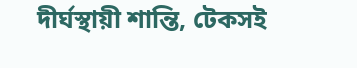দীর্ঘস্থায়ী শান্তি, টেকসই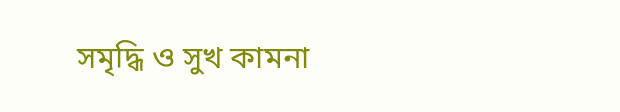সমৃদ্ধি ও সুখ কামনা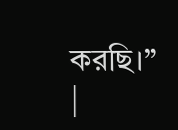করছি।”
|